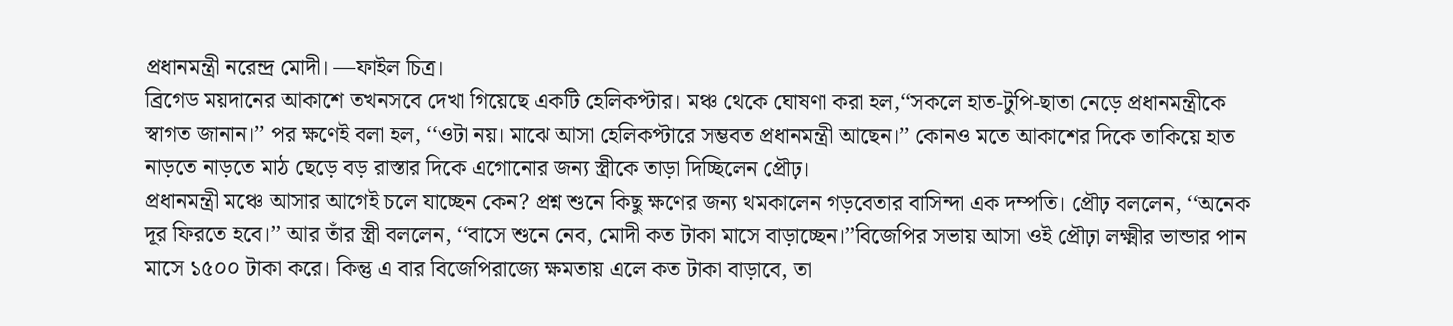প্রধানমন্ত্রী নরেন্দ্র মোদী। —ফাইল চিত্র।
ব্রিগেড ময়দানের আকাশে তখনসবে দেখা গিয়েছে একটি হেলিকপ্টার। মঞ্চ থেকে ঘোষণা করা হল,‘‘সকলে হাত-টুপি-ছাতা নেড়ে প্রধানমন্ত্রীকে স্বাগত জানান।’’ পর ক্ষণেই বলা হল, ‘‘ওটা নয়। মাঝে আসা হেলিকপ্টারে সম্ভবত প্রধানমন্ত্রী আছেন।’’ কোনও মতে আকাশের দিকে তাকিয়ে হাত নাড়তে নাড়তে মাঠ ছেড়ে বড় রাস্তার দিকে এগোনোর জন্য স্ত্রীকে তাড়া দিচ্ছিলেন প্রৌঢ়।
প্রধানমন্ত্রী মঞ্চে আসার আগেই চলে যাচ্ছেন কেন? প্রশ্ন শুনে কিছু ক্ষণের জন্য থমকালেন গড়বেতার বাসিন্দা এক দম্পতি। প্রৌঢ় বললেন, ‘‘অনেক দূর ফিরতে হবে।’’ আর তাঁর স্ত্রী বললেন, ‘‘বাসে শুনে নেব, মোদী কত টাকা মাসে বাড়াচ্ছেন।’’বিজেপির সভায় আসা ওই প্রৌঢ়া লক্ষ্মীর ভান্ডার পান মাসে ১৫০০ টাকা করে। কিন্তু এ বার বিজেপিরাজ্যে ক্ষমতায় এলে কত টাকা বাড়াবে, তা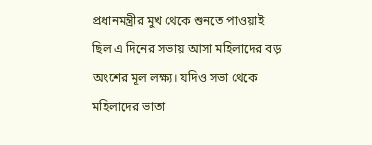প্রধানমন্ত্রীর মুখ থেকে শুনতে পাওয়াই ছিল এ দিনের সভায় আসা মহিলাদের বড় অংশের মূল লক্ষ্য। যদিও সভা থেকে মহিলাদের ভাতা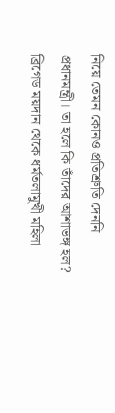নিয়ে তেমন কোনও প্রতিশ্রুতি দেননি প্রধানমন্ত্রী। তা হলে কি তাঁদের আশাভঙ্গ হল?
ব্রিগেড ময়দান থেকে ধর্মতলামুখী মহিলা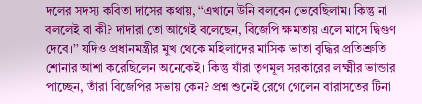দলের সদস্য কবিতা দাসের কথায়, ‘‘এখানে উনি বলবেন ভেবেছিলাম। কিন্তু না বললেই বা কী? দাদারা তো আগেই বলেছেন, বিজেপি ক্ষমতায় এলে মাসে দ্বিগুণ দেবে।’’ যদিও প্রধানমন্ত্রীর মুখ থেকে মহিলাদের মাসিক ভাতা বৃদ্ধির প্রতিশ্রুতি শোনার আশা করেছিলেন অনেকেই। কিন্তু যাঁরা তৃণমূল সরকারের লক্ষ্মীর ভান্ডার পাচ্ছেন, তাঁরা বিজেপির সভায় কেন? প্রশ্ন শুনেই রেগে গেলেন বারাসতের টিনা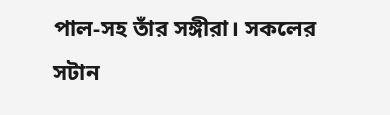পাল-সহ তাঁর সঙ্গীরা। সকলের সটান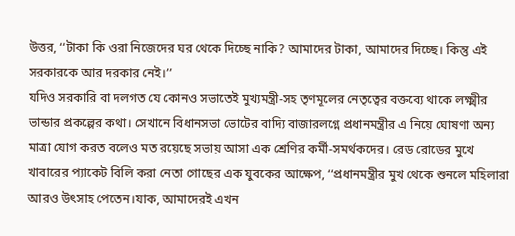উত্তর, ‘‘টাকা কি ওরা নিজেদের ঘর থেকে দিচ্ছে নাকি? আমাদের টাকা, আমাদের দিচ্ছে। কিন্তু এই সরকারকে আর দরকার নেই।’’
যদিও সরকারি বা দলগত যে কোনও সভাতেই মুখ্যমন্ত্রী-সহ তৃণমূলের নেতৃত্বের বক্তব্যে থাকে লক্ষ্মীর ভান্ডার প্রকল্পের কথা। সেখানে বিধানসভা ভোটের বাদ্যি বাজারলগ্নে প্রধানমন্ত্রীর এ নিয়ে ঘোষণা অন্য মাত্রা যোগ করত বলেও মত রয়েছে সভায় আসা এক শ্রেণির কর্মী-সমর্থকদের। রেড রোডের মুখে খাবারের প্যাকেট বিলি করা নেতা গোছের এক যুবকের আক্ষেপ, ‘‘প্রধানমন্ত্রীর মুখ থেকে শুনলে মহিলারা আরও উৎসাহ পেতেন।যাক, আমাদেরই এখন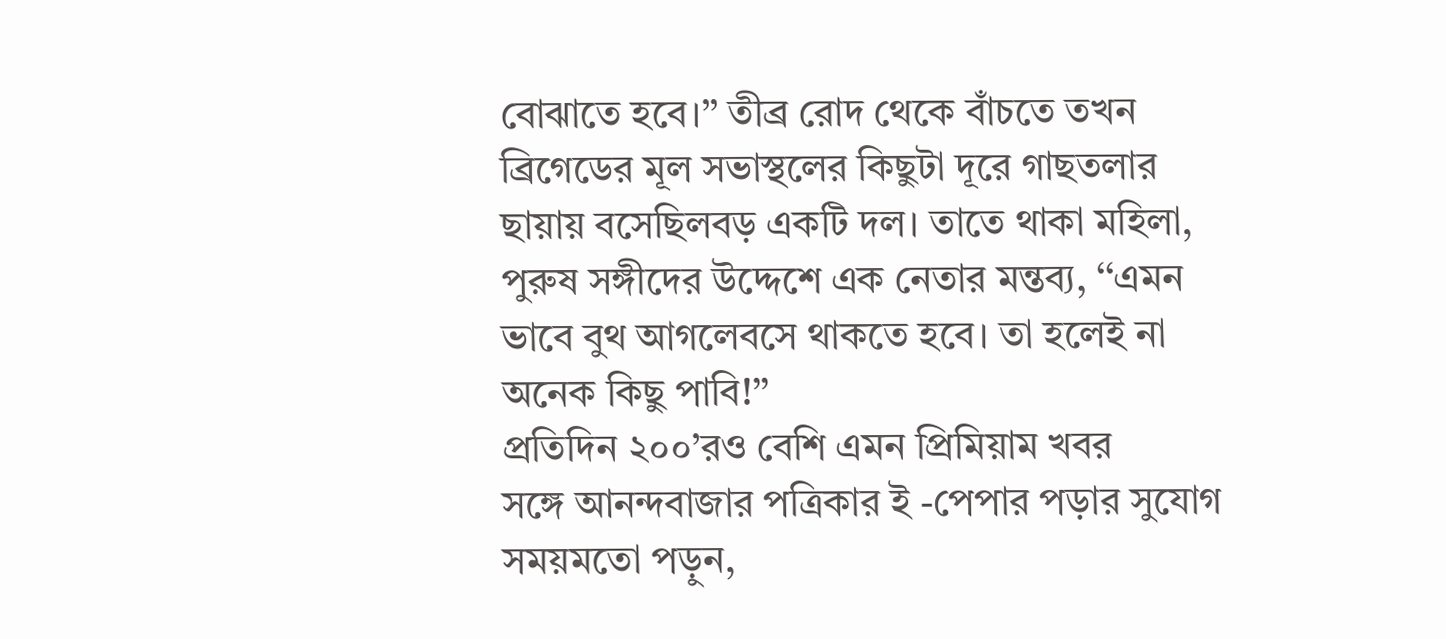বোঝাতে হবে।’’ তীব্র রোদ থেকে বাঁচতে তখন ব্রিগেডের মূল সভাস্থলের কিছুটা দূরে গাছতলার ছায়ায় বসেছিলবড় একটি দল। তাতে থাকা মহিলা, পুরুষ সঙ্গীদের উদ্দেশে এক নেতার মন্তব্য, ‘‘এমন ভাবে বুথ আগলেবসে থাকতে হবে। তা হলেই না অনেক কিছু পাবি!’’
প্রতিদিন ২০০’রও বেশি এমন প্রিমিয়াম খবর
সঙ্গে আনন্দবাজার পত্রিকার ই -পেপার পড়ার সুযোগ
সময়মতো পড়ুন,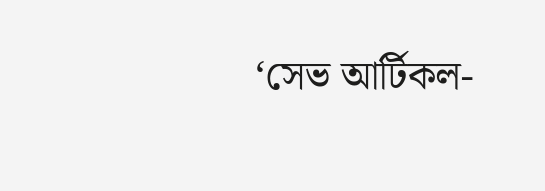‘সেভ আর্টিকল-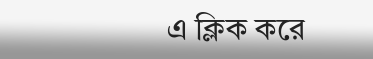এ ক্লিক করে